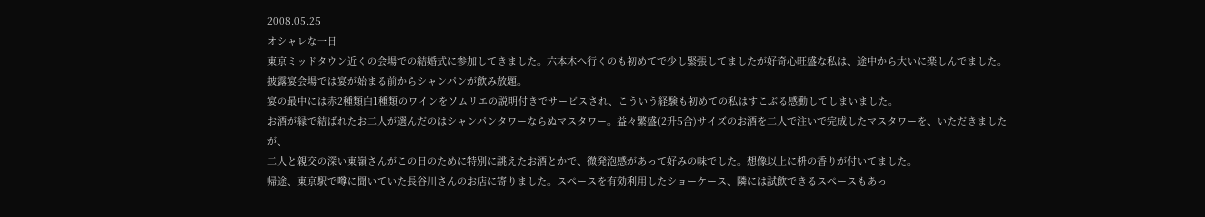2008.05.25
オシャレな一日
東京ミッドタウン近くの会場での結婚式に参加してきました。六本木へ行くのも初めてで少し緊張してましたが好奇心旺盛な私は、途中から大いに楽しんでました。披露宴会場では宴が始まる前からシャンパンが飲み放題。
宴の最中には赤2種類白1種類のワインをソムリエの説明付きでサービスされ、こういう経験も初めての私はすこぶる感動してしまいました。
お酒が縁で結ばれたお二人が選んだのはシャンパンタワーならぬマスタワー。益々繁盛(2升5合)サイズのお酒を二人で注いで完成したマスタワーを、いただきましたが、
二人と親交の深い東嶺さんがこの日のために特別に誂えたお酒とかで、微発泡感があって好みの味でした。想像以上に枡の香りが付いてました。
帰途、東京駅で噂に聞いていた長谷川さんのお店に寄りました。スペースを有効利用したショーケース、隣には試飲できるスペースもあっ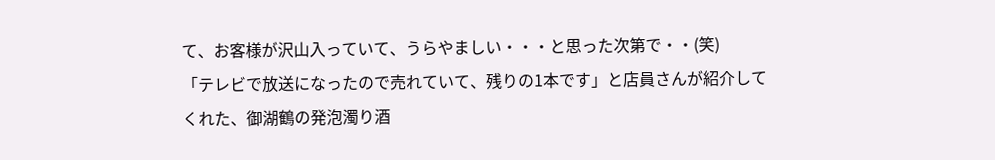て、お客様が沢山入っていて、うらやましい・・・と思った次第で・・(笑)
「テレビで放送になったので売れていて、残りの1本です」と店員さんが紹介してくれた、御湖鶴の発泡濁り酒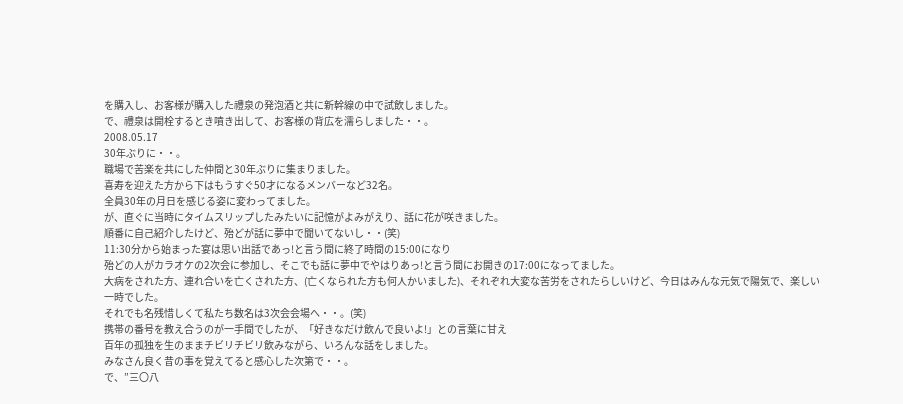を購入し、お客様が購入した禮泉の発泡酒と共に新幹線の中で試飲しました。
で、禮泉は開栓するとき噴き出して、お客様の背広を濡らしました・・。
2008.05.17
30年ぶりに・・。
職場で苦楽を共にした仲間と30年ぶりに集まりました。
喜寿を迎えた方から下はもうすぐ50才になるメンバーなど32名。
全員30年の月日を感じる姿に変わってました。
が、直ぐに当時にタイムスリップしたみたいに記憶がよみがえり、話に花が咲きました。
順番に自己紹介したけど、殆どが話に夢中で聞いてないし・・(笑)
11:30分から始まった宴は思い出話であっ!と言う間に終了時間の15:00になり
殆どの人がカラオケの2次会に参加し、そこでも話に夢中でやはりあっ!と言う間にお開きの17:00になってました。
大病をされた方、連れ合いを亡くされた方、(亡くなられた方も何人かいました)、それぞれ大変な苦労をされたらしいけど、今日はみんな元気で陽気で、楽しい一時でした。
それでも名残惜しくて私たち数名は3次会会場へ・・。(笑)
携帯の番号を教え合うのが一手間でしたが、「好きなだけ飲んで良いよ!」との言葉に甘え
百年の孤独を生のままチビリチビリ飲みながら、いろんな話をしました。
みなさん良く昔の事を覚えてると感心した次第で・・。
で、”三〇八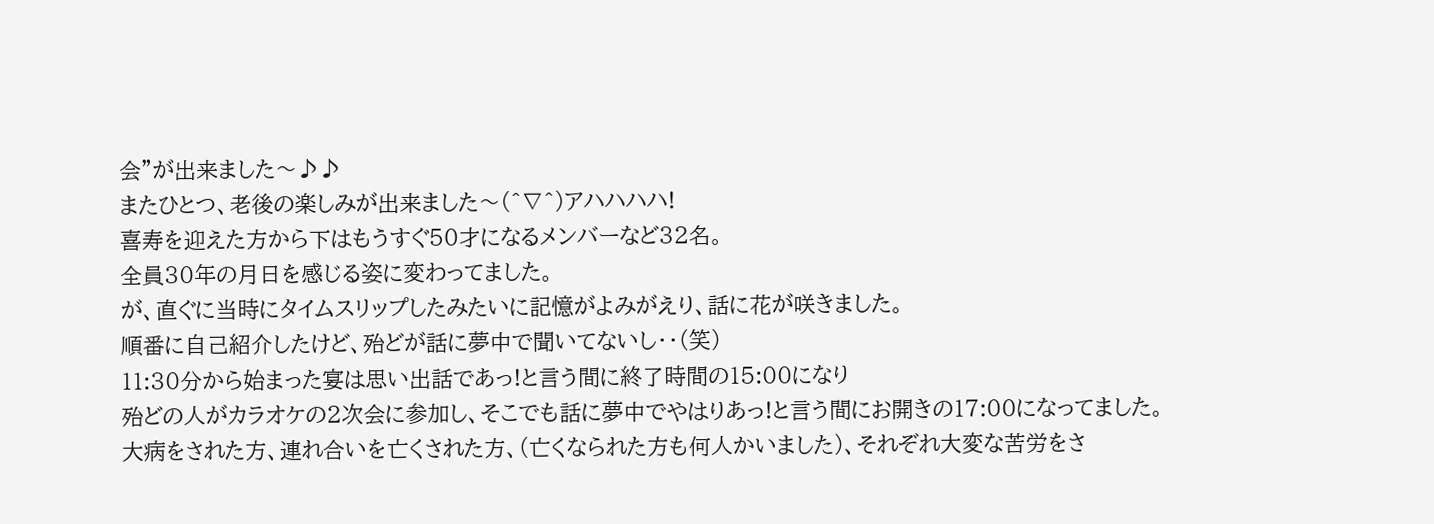会”が出来ました〜♪♪
またひとつ、老後の楽しみが出来ました〜(^∇^)アハハハハ!
喜寿を迎えた方から下はもうすぐ50才になるメンバーなど32名。
全員30年の月日を感じる姿に変わってました。
が、直ぐに当時にタイムスリップしたみたいに記憶がよみがえり、話に花が咲きました。
順番に自己紹介したけど、殆どが話に夢中で聞いてないし・・(笑)
11:30分から始まった宴は思い出話であっ!と言う間に終了時間の15:00になり
殆どの人がカラオケの2次会に参加し、そこでも話に夢中でやはりあっ!と言う間にお開きの17:00になってました。
大病をされた方、連れ合いを亡くされた方、(亡くなられた方も何人かいました)、それぞれ大変な苦労をさ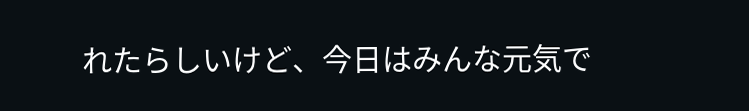れたらしいけど、今日はみんな元気で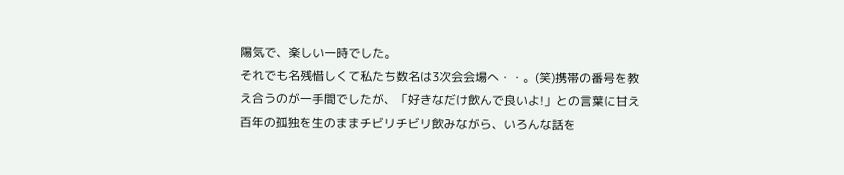陽気で、楽しい一時でした。
それでも名残惜しくて私たち数名は3次会会場へ・・。(笑)携帯の番号を教え合うのが一手間でしたが、「好きなだけ飲んで良いよ!」との言葉に甘え
百年の孤独を生のままチビリチビリ飲みながら、いろんな話を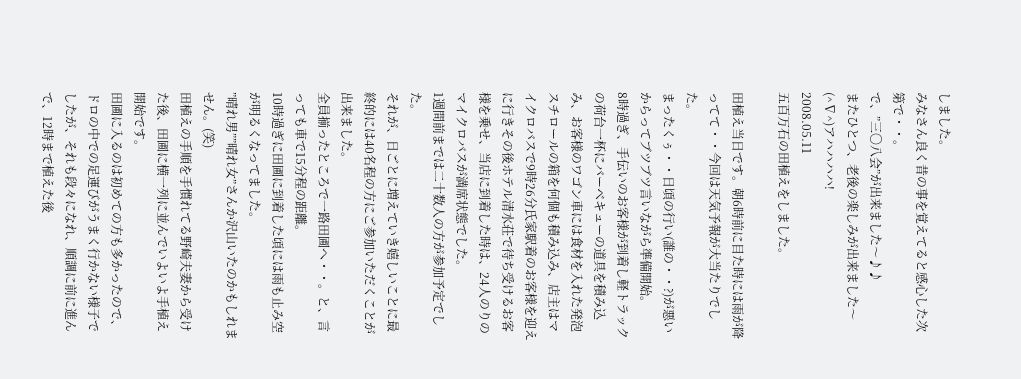しました。
みなさん良く昔の事を覚えてると感心した次第で・・。
で、”三〇八会”が出来ました〜♪♪
またひとつ、老後の楽しみが出来ました〜(^∇^)アハハハハ!
2008.05.11
五百万石の田植えをしました。

田植え当日です。朝6時前に目た時には雨が降ってて・・今回は天気予報が大当たりでした。
まったくぅ・・日頃の行い(誰の・・?)が悪いからってブツブツ言いながら準備開始。
8時過ぎ、手伝いのお客様が到着し軽トラックの荷台一杯にバーベキューの道具を積み込み、お客様のワゴン車には食材を入れた発泡スチロールの箱を何個も積み込み、店主はマイクロバスで9時26分氏家駅着のお客様を迎えに行きその後ホテル清水荘で待ち受けるお客様を乗せ、当店に到着した時は、24人のりのマイクロバスが満席状態でした。
1週間前までは二十数人の方が参加予定でした。
それが、日ごとに増えていき嬉しいことに最終的には40名程の方にご参加いただくことが出来ました。
全員揃ったところで一路田圃へ・・。と、言っても車で15分程の距離。
10時過ぎに田圃に到着した頃には雨も止み空が明るくなってました。
”晴れ男””晴れ女”さんか沢山いたのかもしれません。(笑)
田植えの手順を手慣れてる野崎夫妻から受けた後、田圃に横一列に並んでいよいよ手植え開始です。
田圃に入るのは初めての方も多かったので、ドロの中での足運びがうまく行かない様子でしたが、それも段々になれ、順調に前に進んで、12時まで植えた後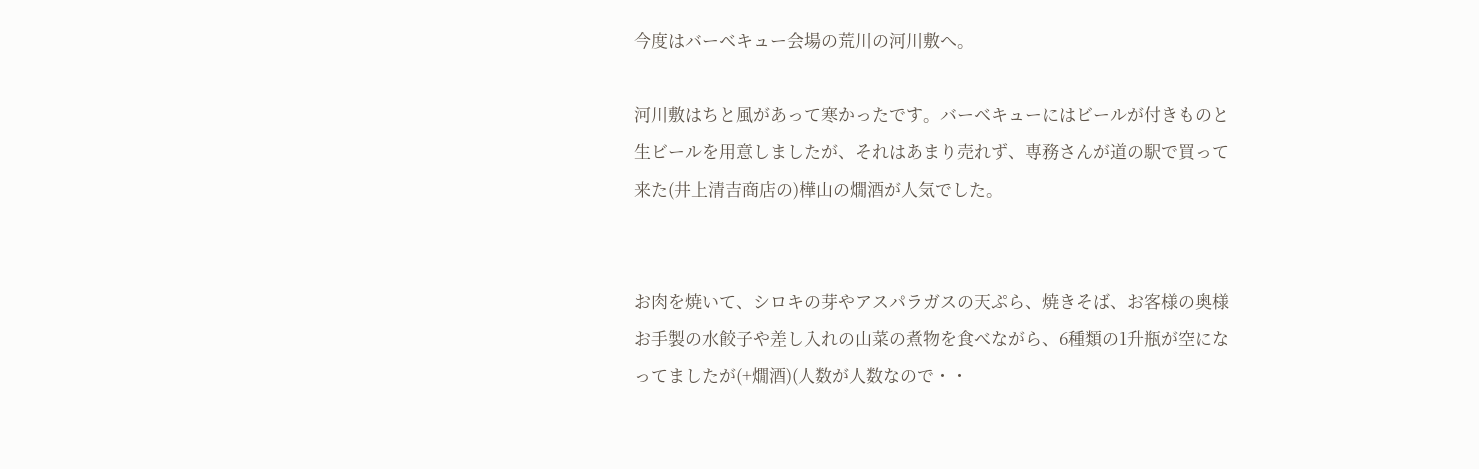今度はバーベキュー会場の荒川の河川敷へ。

河川敷はちと風があって寒かったです。バーベキューにはビールが付きものと生ビールを用意しましたが、それはあまり売れず、専務さんが道の駅で買って来た(井上清吉商店の)樺山の燗酒が人気でした。


お肉を焼いて、シロキの芽やアスパラガスの天ぷら、焼きそば、お客様の奥様お手製の水餃子や差し入れの山菜の煮物を食べながら、6種類の1升瓶が空になってましたが(+燗酒)(人数が人数なので・・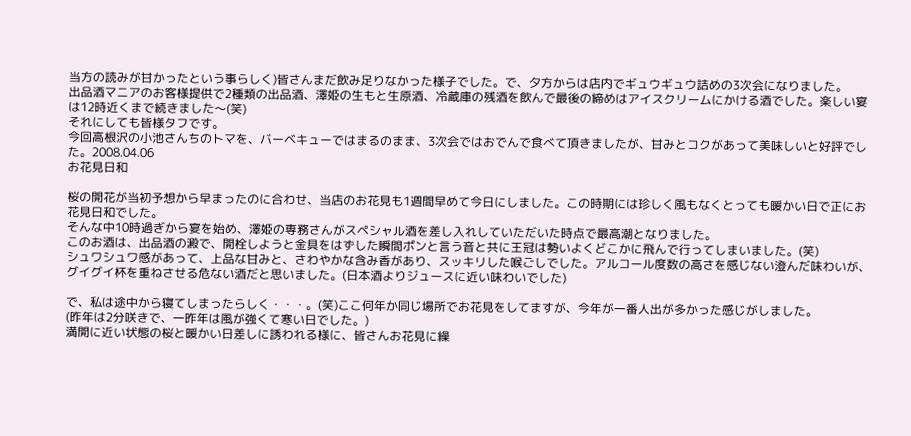当方の読みが甘かったという事らしく)皆さんまだ飲み足りなかった様子でした。で、夕方からは店内でギュウギュウ詰めの3次会になりました。
出品酒マニアのお客様提供で2種類の出品酒、澤姫の生もと生原酒、冷蔵庫の残酒を飲んで最後の締めはアイスクリームにかける酒でした。楽しい宴は12時近くまで続きました〜(笑)
それにしても皆様タフです。
今回高根沢の小池さんちのトマを、バーベキューではまるのまま、3次会ではおでんで食べて頂きましたが、甘みとコクがあって美味しいと好評でした。2008.04.06
お花見日和

桜の開花が当初予想から早まったのに合わせ、当店のお花見も1週間早めて今日にしました。この時期には珍しく風もなくとっても暖かい日で正にお花見日和でした。
そんな中10時過ぎから宴を始め、澤姫の専務さんがスペシャル酒を差し入れしていただいた時点で最高潮となりました。
このお酒は、出品酒の澱で、開栓しようと金具をはずした瞬間ポンと言う音と共に王冠は勢いよくどこかに飛んで行ってしまいました。(笑)
シュワシュワ感があって、上品な甘みと、さわやかな含み香があり、スッキリした喉ごしでした。アルコール度数の高さを感じない澄んだ味わいが、グイグイ杯を重ねさせる危ない酒だと思いました。(日本酒よりジュースに近い味わいでした)

で、私は途中から寝てしまったらしく・・・。(笑)ここ何年か同じ場所でお花見をしてますが、今年が一番人出が多かった感じがしました。
(昨年は2分咲きで、一昨年は風が強くて寒い日でした。)
満開に近い状態の桜と暖かい日差しに誘われる様に、皆さんお花見に繰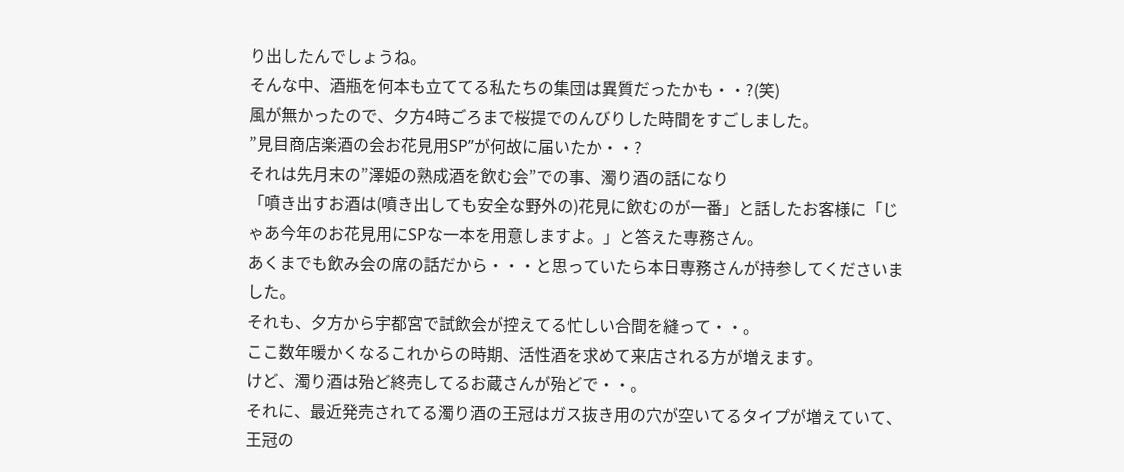り出したんでしょうね。
そんな中、酒瓶を何本も立ててる私たちの集団は異質だったかも・・?(笑)
風が無かったので、夕方4時ごろまで桜提でのんびりした時間をすごしました。
”見目商店楽酒の会お花見用SP”が何故に届いたか・・?
それは先月末の”澤姫の熟成酒を飲む会”での事、濁り酒の話になり
「噴き出すお酒は(噴き出しても安全な野外の)花見に飲むのが一番」と話したお客様に「じゃあ今年のお花見用にSPな一本を用意しますよ。」と答えた専務さん。
あくまでも飲み会の席の話だから・・・と思っていたら本日専務さんが持参してくださいました。
それも、夕方から宇都宮で試飲会が控えてる忙しい合間を縫って・・。
ここ数年暖かくなるこれからの時期、活性酒を求めて来店される方が増えます。
けど、濁り酒は殆ど終売してるお蔵さんが殆どで・・。
それに、最近発売されてる濁り酒の王冠はガス抜き用の穴が空いてるタイプが増えていて、
王冠の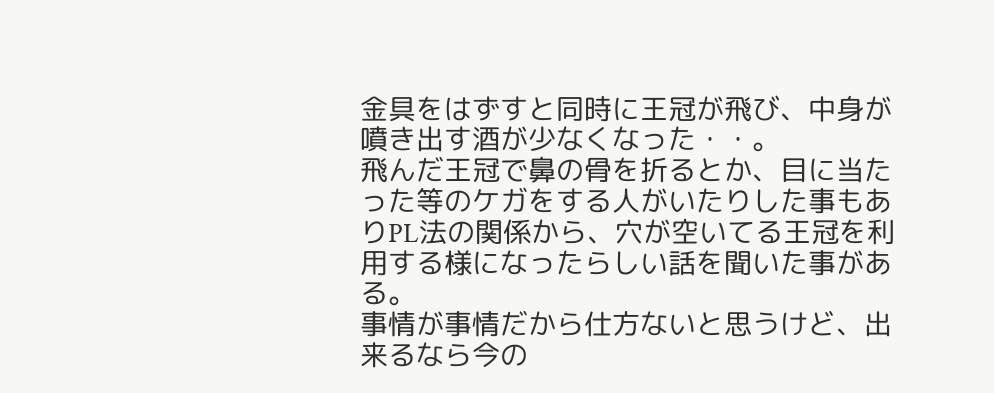金具をはずすと同時に王冠が飛び、中身が噴き出す酒が少なくなった・・。
飛んだ王冠で鼻の骨を折るとか、目に当たった等のケガをする人がいたりした事もありPL法の関係から、穴が空いてる王冠を利用する様になったらしい話を聞いた事がある。
事情が事情だから仕方ないと思うけど、出来るなら今の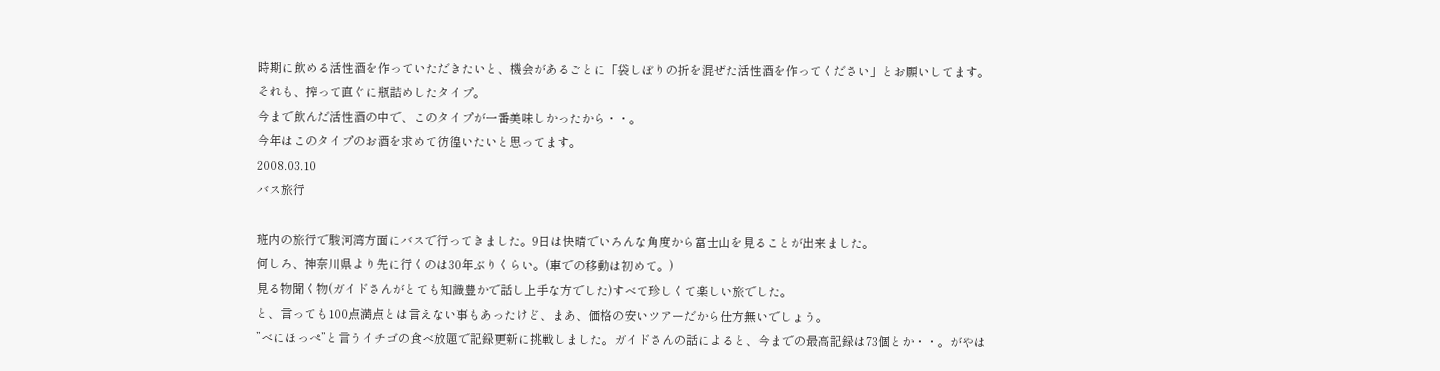時期に飲める活性酒を作っていただきたいと、機会があるごとに「袋しぼりの折を混ぜた活性酒を作ってください」とお願いしてます。
それも、搾って直ぐに瓶詰めしたタイプ。
今まで飲んだ活性酒の中で、このタイプが一番美味しかったから・・。
今年はこのタイプのお酒を求めて彷徨いたいと思ってます。
2008.03.10
バス旅行

班内の旅行で駿河湾方面にバスで行ってきました。9日は快晴でいろんな角度から富士山を見ることが出来ました。
何しろ、神奈川県より先に行くのは30年ぶりくらい。(車での移動は初めて。)
見る物聞く物(ガイドさんがとても知識豊かで話し上手な方でした)すべて珍しくて楽しい旅でした。
と、言っても100点満点とは言えない事もあったけど、まあ、価格の安いツアーだから仕方無いでしょう。
”べにほっぺ”と言うイチゴの食べ放題で記録更新に挑戦しました。ガイドさんの話によると、今までの最高記録は73個とか・・。がやは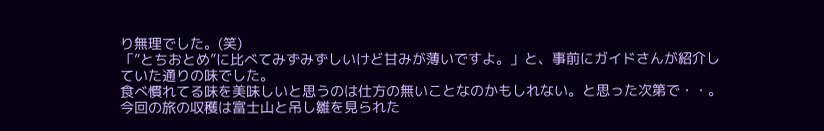り無理でした。(笑)
「”とちおとめ”に比べてみずみずしいけど甘みが薄いですよ。」と、事前にガイドさんが紹介していた通りの味でした。
食べ慣れてる味を美味しいと思うのは仕方の無いことなのかもしれない。と思った次第で・・。
今回の旅の収穫は富士山と吊し雛を見られた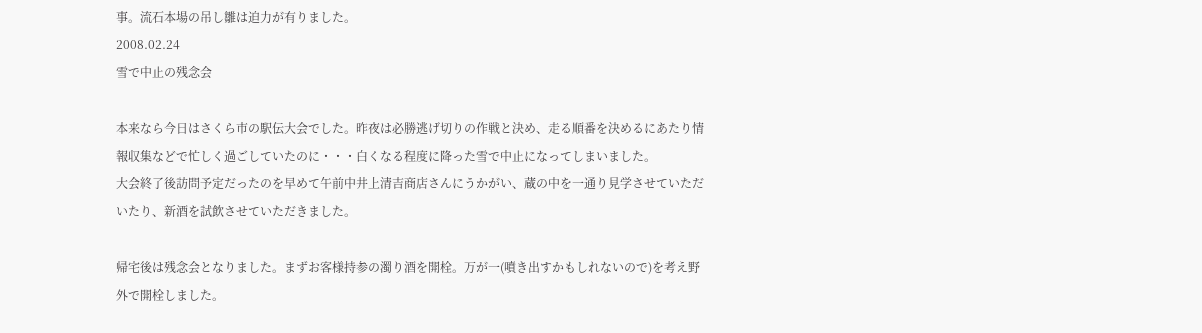事。流石本場の吊し雛は迫力が有りました。
2008.02.24
雪で中止の残念会

本来なら今日はさくら市の駅伝大会でした。昨夜は必勝逃げ切りの作戦と決め、走る順番を決めるにあたり情報収集などで忙しく過ごしていたのに・・・白くなる程度に降った雪で中止になってしまいました。
大会終了後訪問予定だったのを早めて午前中井上清吉商店さんにうかがい、蔵の中を一通り見学させていただいたり、新酒を試飲させていただきました。

帰宅後は残念会となりました。まずお客様持参の濁り酒を開栓。万が一(噴き出すかもしれないので)を考え野外で開栓しました。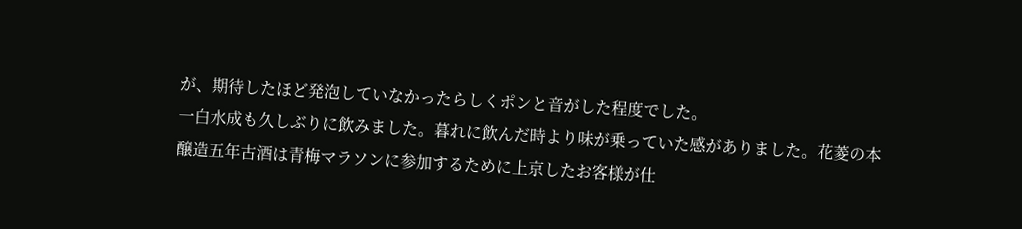が、期待したほど発泡していなかったらしくポンと音がした程度でした。
一白水成も久しぶりに飲みました。暮れに飲んだ時より味が乗っていた感がありました。花菱の本醸造五年古酒は青梅マラソンに参加するために上京したお客様が仕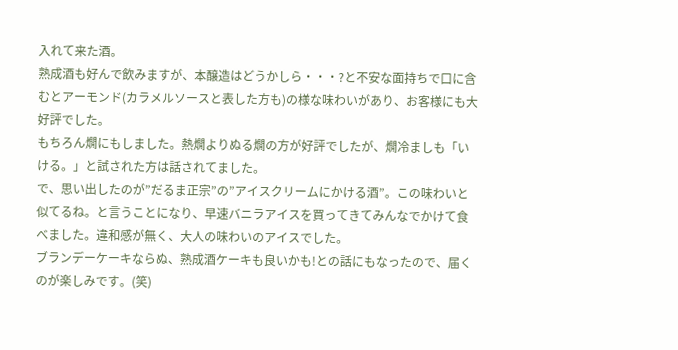入れて来た酒。
熟成酒も好んで飲みますが、本醸造はどうかしら・・・?と不安な面持ちで口に含むとアーモンド(カラメルソースと表した方も)の様な味わいがあり、お客様にも大好評でした。
もちろん燗にもしました。熱燗よりぬる燗の方が好評でしたが、燗冷ましも「いける。」と試された方は話されてました。
で、思い出したのが”だるま正宗”の”アイスクリームにかける酒”。この味わいと似てるね。と言うことになり、早速バニラアイスを買ってきてみんなでかけて食べました。違和感が無く、大人の味わいのアイスでした。
ブランデーケーキならぬ、熟成酒ケーキも良いかも!との話にもなったので、届くのが楽しみです。(笑)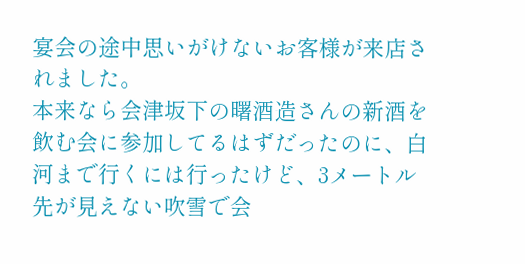宴会の途中思いがけないお客様が来店されました。
本来なら会津坂下の曙酒造さんの新酒を飲む会に参加してるはずだったのに、白河まで行くには行ったけど、3メートル先が見えない吹雪で会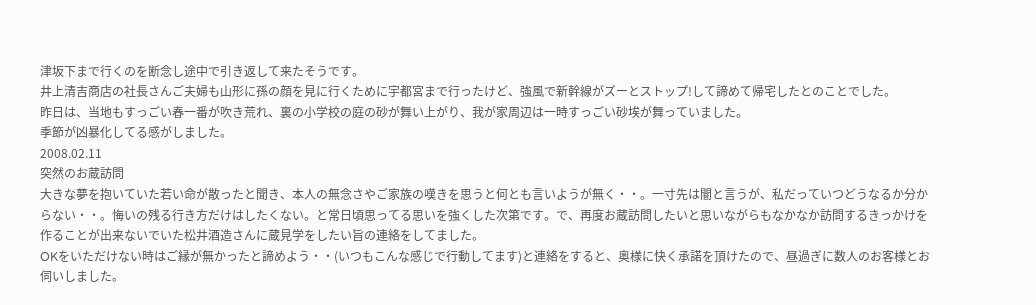津坂下まで行くのを断念し途中で引き返して来たそうです。
井上清吉商店の社長さんご夫婦も山形に孫の顔を見に行くために宇都宮まで行ったけど、強風で新幹線がズーとストップ!して諦めて帰宅したとのことでした。
昨日は、当地もすっごい春一番が吹き荒れ、裏の小学校の庭の砂が舞い上がり、我が家周辺は一時すっごい砂埃が舞っていました。
季節が凶暴化してる感がしました。
2008.02.11
突然のお蔵訪問
大きな夢を抱いていた若い命が散ったと聞き、本人の無念さやご家族の嘆きを思うと何とも言いようが無く・・。一寸先は闇と言うが、私だっていつどうなるか分からない・・。悔いの残る行き方だけはしたくない。と常日頃思ってる思いを強くした次第です。で、再度お蔵訪問したいと思いながらもなかなか訪問するきっかけを作ることが出来ないでいた松井酒造さんに蔵見学をしたい旨の連絡をしてました。
OKをいただけない時はご縁が無かったと諦めよう・・(いつもこんな感じで行動してます)と連絡をすると、奥様に快く承諾を頂けたので、昼過ぎに数人のお客様とお伺いしました。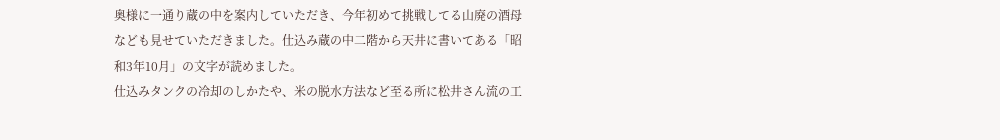奥様に一通り蔵の中を案内していただき、今年初めて挑戦してる山廃の酒母なども見せていただきました。仕込み蔵の中二階から天井に書いてある「昭和3年10月」の文字が読めました。
仕込みタンクの冷却のしかたや、米の脱水方法など至る所に松井さん流の工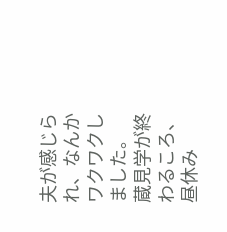夫が感じられ、なんかワクワクしました。
蔵見学が終わるころ、昼休み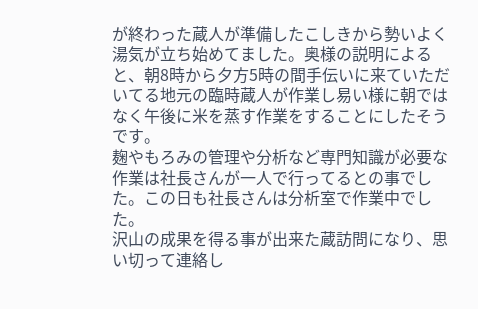が終わった蔵人が準備したこしきから勢いよく湯気が立ち始めてました。奥様の説明によると、朝8時から夕方5時の間手伝いに来ていただいてる地元の臨時蔵人が作業し易い様に朝ではなく午後に米を蒸す作業をすることにしたそうです。
麹やもろみの管理や分析など専門知識が必要な作業は社長さんが一人で行ってるとの事でした。この日も社長さんは分析室で作業中でした。
沢山の成果を得る事が出来た蔵訪問になり、思い切って連絡し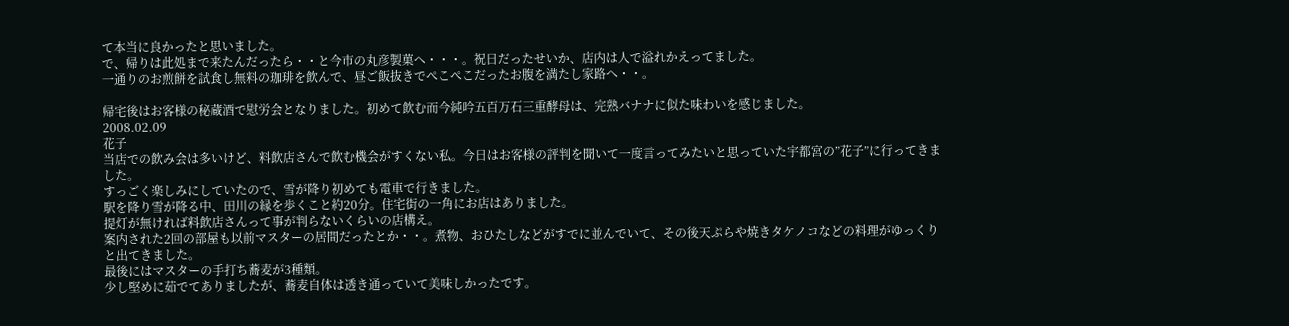て本当に良かったと思いました。
で、帰りは此処まで来たんだったら・・と今市の丸彦製菓へ・・・。祝日だったせいか、店内は人で溢れかえってました。
一通りのお煎餅を試食し無料の珈琲を飲んで、昼ご飯抜きでぺこぺこだったお腹を満たし家路へ・・。

帰宅後はお客様の秘蔵酒で慰労会となりました。初めて飲む而今純吟五百万石三重酵母は、完熟バナナに似た味わいを感じました。
2008.02.09
花子
当店での飲み会は多いけど、料飲店さんで飲む機会がすくない私。今日はお客様の評判を聞いて一度言ってみたいと思っていた宇都宮の”花子”に行ってきました。
すっごく楽しみにしていたので、雪が降り初めても電車で行きました。
駅を降り雪が降る中、田川の縁を歩くこと約20分。住宅街の一角にお店はありました。
提灯が無ければ料飲店さんって事が判らないくらいの店構え。
案内された2回の部屋も以前マスターの居間だったとか・・。煮物、おひたしなどがすでに並んでいて、その後天ぷらや焼きタケノコなどの料理がゆっくりと出てきました。
最後にはマスターの手打ち蕎麦が3種類。
少し堅めに茹でてありましたが、蕎麦自体は透き通っていて美味しかったです。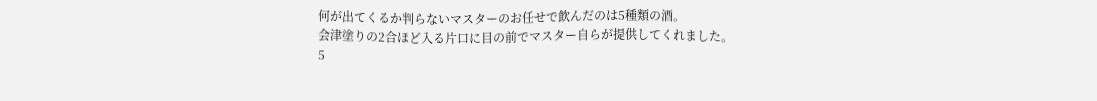何が出てくるか判らないマスターのお任せで飲んだのは5種類の酒。
会津塗りの2合ほど入る片口に目の前でマスター自らが提供してくれました。
5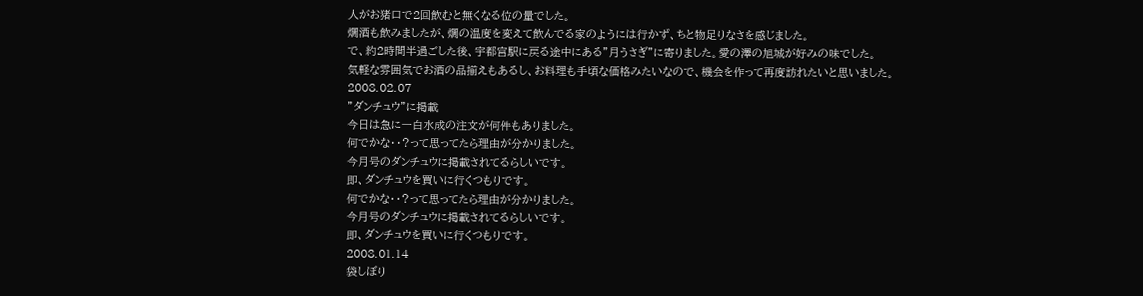人がお猪口で2回飲むと無くなる位の量でした。
燗酒も飲みましたが、燗の温度を変えて飲んでる家のようには行かず、ちと物足りなさを感じました。
で、約2時間半過ごした後、宇都宮駅に戻る途中にある”月うさぎ”に寄りました。愛の澤の旭城が好みの味でした。
気軽な雰囲気でお酒の品揃えもあるし、お料理も手頃な価格みたいなので、機会を作って再度訪れたいと思いました。
2008.02.07
”ダンチュウ”に掲載
今日は急に一白水成の注文が何件もありました。
何でかな・・?って思ってたら理由が分かりました。
今月号のダンチュウに掲載されてるらしいです。
即、ダンチュウを買いに行くつもりです。
何でかな・・?って思ってたら理由が分かりました。
今月号のダンチュウに掲載されてるらしいです。
即、ダンチュウを買いに行くつもりです。
2008.01.14
袋しぼり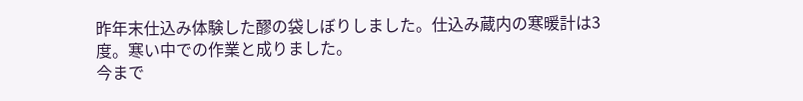昨年末仕込み体験した醪の袋しぼりしました。仕込み蔵内の寒暖計は3度。寒い中での作業と成りました。
今まで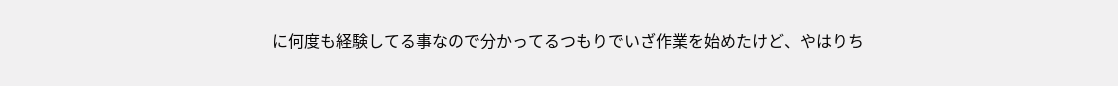に何度も経験してる事なので分かってるつもりでいざ作業を始めたけど、やはりち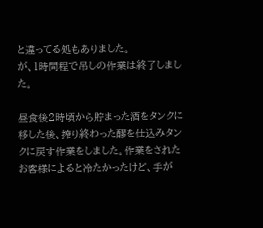と違ってる処もありました。
が、1時間程で吊しの作業は終了しました。

昼食後2時頃から貯まった酒をタンクに移した後、搾り終わった醪を仕込みタンクに戻す作業をしました。作業をされたお客様によると冷たかったけど、手が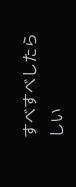すべすべしたらしい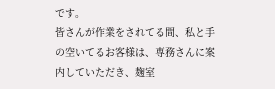です。
皆さんが作業をされてる間、私と手の空いてるお客様は、専務さんに案内していただき、麹室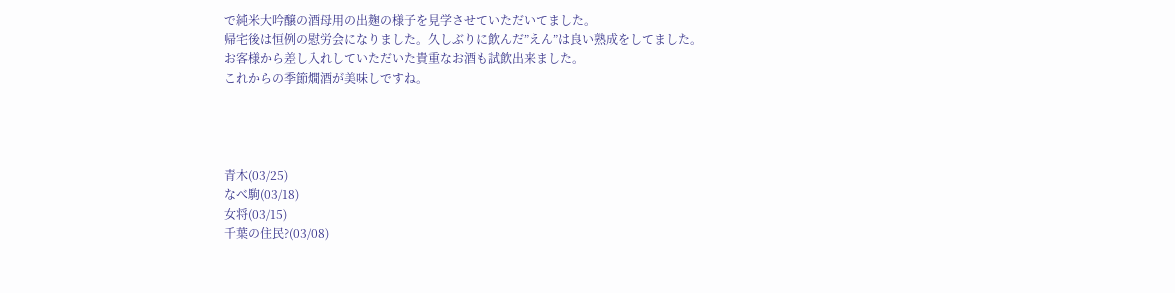で純米大吟醸の酒母用の出麹の様子を見学させていただいてました。
帰宅後は恒例の慰労会になりました。久しぶりに飲んだ”えん”は良い熟成をしてました。
お客様から差し入れしていただいた貴重なお酒も試飲出来ました。
これからの季節燗酒が美味しですね。




青木(03/25)
なべ駒(03/18)
女将(03/15)
千葉の住民?(03/08)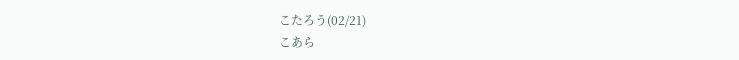こたろう(02/21)
こあら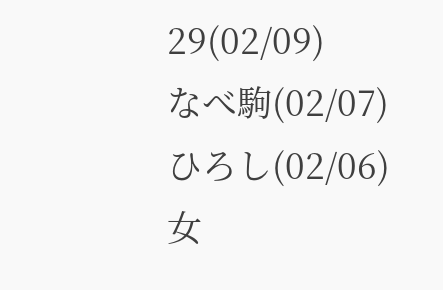29(02/09)
なべ駒(02/07)
ひろし(02/06)
女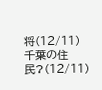将(12/11)
千葉の住民?(12/11)